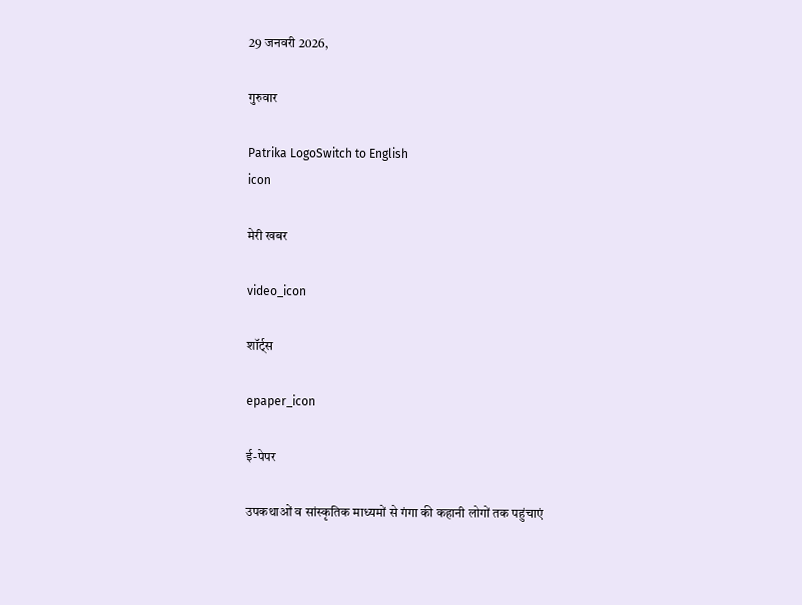29 जनवरी 2026,

गुरुवार

Patrika LogoSwitch to English
icon

मेरी खबर

video_icon

शॉर्ट्स

epaper_icon

ई-पेपर

उपकथाओं व सांस्कृतिक माध्यमों से गंगा की कहानी लोगों तक पहुंचाएं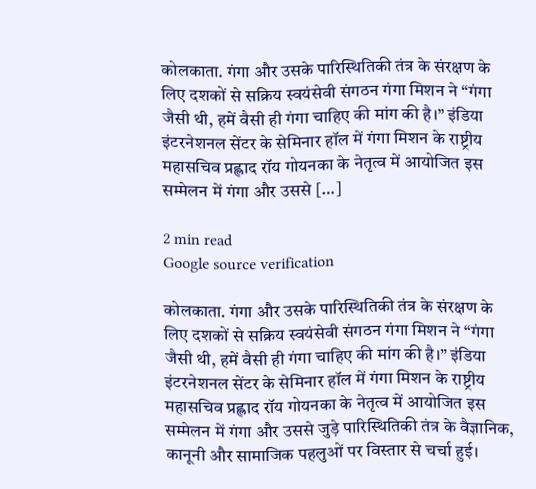कोलकाता. गंगा और उसके पारिस्थितिकी तंत्र के संरक्षण के लिए दशकों से सक्रिय स्वयंसेवी संगठन गंगा मिशन ने “गंगा जैसी थी, हमें वैसी ही गंगा चाहिए की मांग की है।” इंडिया इंटरनेशनल सेंटर के सेमिनार हॉल में गंगा मिशन के राष्ट्रीय महासचिव प्रह्लाद रॉय गोयनका के नेतृत्व में आयोजित इस सम्मेलन में गंगा और उससे […]

2 min read
Google source verification

कोलकाता. गंगा और उसके पारिस्थितिकी तंत्र के संरक्षण के लिए दशकों से सक्रिय स्वयंसेवी संगठन गंगा मिशन ने “गंगा जैसी थी, हमें वैसी ही गंगा चाहिए की मांग की है।” इंडिया इंटरनेशनल सेंटर के सेमिनार हॉल में गंगा मिशन के राष्ट्रीय महासचिव प्रह्लाद रॉय गोयनका के नेतृत्व में आयोजित इस सम्मेलन में गंगा और उससे जुड़े पारिस्थितिकी तंत्र के वैज्ञानिक, कानूनी और सामाजिक पहलुओं पर विस्तार से चर्चा हुई।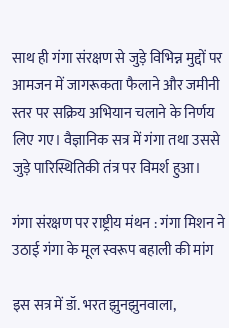साथ ही गंगा संरक्षण से जुड़े विभिन्न मुद्दों पर आमजन में जागरूकता फैलाने और जमीनी स्तर पर सक्रिय अभियान चलाने के निर्णय लिए गए। वैज्ञानिक सत्र में गंगा तथा उससे जुड़े पारिस्थितिकी तंत्र पर विमर्श हुआ।

गंगा संरक्षण पर राष्ट्रीय मंथन : गंगा मिशन ने उठाई गंगा के मूल स्वरूप बहाली की मांग

इस सत्र में डॉ. भरत झुनझुनवाला,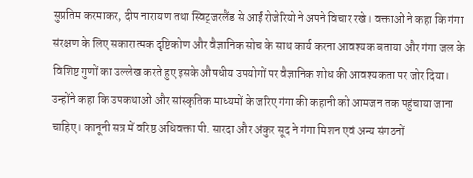सुप्रतिम करमाकर, दीप नारायण तथा स्विट्जरलैंड से आईं रोजेरियो ने अपने विचार रखे। वक्ताओं ने कहा कि गंगा संरक्षण के लिए सकारात्मक दृष्टिकोण और वैज्ञानिक सोच के साथ कार्य करना आवश्यक बताया और गंगा जल के विशिष्ट गुणों का उल्लेख करते हुए इसके औषधीय उपयोगों पर वैज्ञानिक शोध की आवश्यकता पर जोर दिया। उन्होंने कहा कि उपकथाओं और सांस्कृतिक माध्यमों के जरिए गंगा की कहानी को आमजन तक पहुंचाया जाना चाहिए। कानूनी सत्र में वरिष्ठ अधिवक्ता पी. सारदा और अंकुर सूद ने गंगा मिशन एवं अन्य संगठनों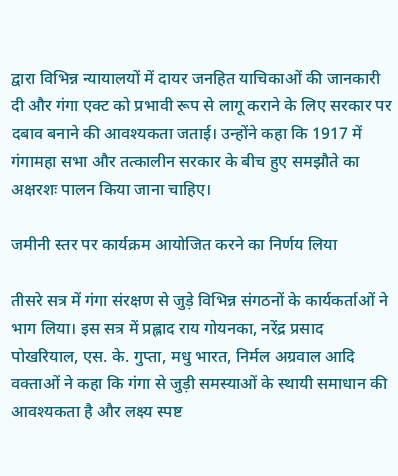द्वारा विभिन्न न्यायालयों में दायर जनहित याचिकाओं की जानकारी दी और गंगा एक्ट को प्रभावी रूप से लागू कराने के लिए सरकार पर दबाव बनाने की आवश्यकता जताई। उन्होंने कहा कि 1917 में गंगामहा सभा और तत्कालीन सरकार के बीच हुए समझौते का अक्षरशः पालन किया जाना चाहिए।

जमीनी स्तर पर कार्यक्रम आयोजित करने का निर्णय लिया

तीसरे सत्र में गंगा संरक्षण से जुड़े विभिन्न संगठनों के कार्यकर्ताओं ने भाग लिया। इस सत्र में प्रह्लाद राय गोयनका, नरेंद्र प्रसाद पोखरियाल, एस. के. गुप्ता, मधु भारत, निर्मल अग्रवाल आदि वक्ताओं ने कहा कि गंगा से जुड़ी समस्याओं के स्थायी समाधान की आवश्यकता है और लक्ष्य स्पष्ट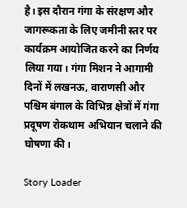है। इस दौरान गंगा के संरक्षण और जागरूकता के लिए जमीनी स्तर पर कार्यक्रम आयोजित करने का निर्णय लिया गया। गंगा मिशन ने आगामी दिनों में लखनऊ, वाराणसी और पश्चिम बंगाल के विभिन्न क्षेत्रों में गंगा प्रदूषण रोकथाम अभियान चलाने की घोषणा की।

Story Loader